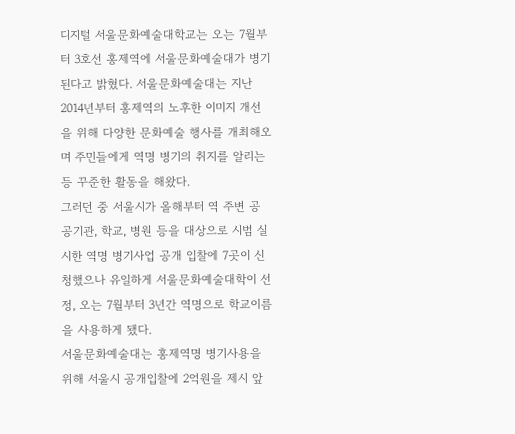디지털 서울문화예술대학교는 오는 7월부터 3호선 홍제역에 서울문화예술대가 병기된다고 밝혔다. 서울문화예술대는 지난 2014년부터 홍제역의 노후한 이미지 개선을 위해 다양한 문화예술 행사를 개최해오며 주민들에게 역명 병기의 취지를 알리는 등 꾸준한 활동을 해왔다.
그러던 중 서울시가 올해부터 역 주변 공공기관, 학교, 병원 등을 대상으로 시범 실시한 역명 병기사업 공개 입찰에 7곳이 신청했으나 유일하게 서울문화예술대학이 선정, 오는 7월부터 3년간 역명으로 학교이름을 사용하게 됐다.
서울문화예술대는 홍제역명 병기사용을 위해 서울시 공개입찰에 2억원을 제시 앞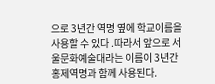으로 3년간 역명 옆에 학교이름을 사용할 수 있다 .따라서 앞으로 서울문화예술대라는 이름이 3년간 홍제역명과 함께 사용된다.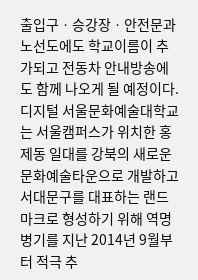출입구ㆍ승강장ㆍ안전문과 노선도에도 학교이름이 추가되고 전동차 안내방송에도 함께 나오게 될 예정이다.
디지털 서울문화예술대학교는 서울캠퍼스가 위치한 홍제동 일대를 강북의 새로운 문화예술타운으로 개발하고 서대문구를 대표하는 랜드마크로 형성하기 위해 역명 병기를 지난 2014년 9월부터 적극 추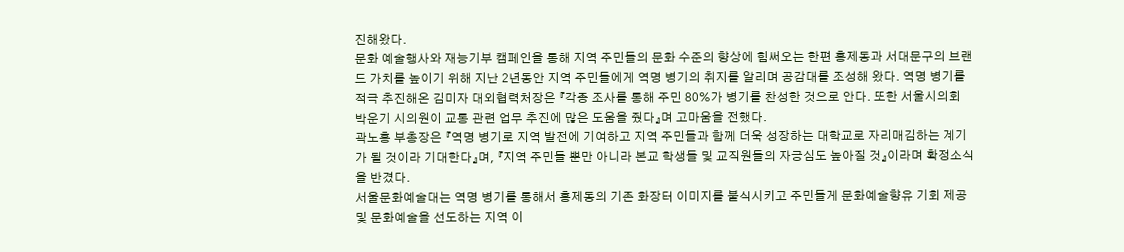진해왔다.
문화 예술행사와 재능기부 캠페인을 통해 지역 주민들의 문화 수준의 향상에 힘써오는 한편 홍제동과 서대문구의 브랜드 가치를 높이기 위해 지난 2년동안 지역 주민들에게 역명 병기의 취지를 알리며 공감대를 조성해 왔다. 역명 병기를 적극 추진해온 김미자 대외협력처장은 『각종 조사를 통해 주민 80%가 병기를 찬성한 것으로 안다. 또한 서울시의회 박운기 시의원이 교통 관련 업무 추진에 많은 도움을 줬다』며 고마움을 전했다.
곽노흥 부총장은 『역명 병기로 지역 발전에 기여하고 지역 주민들과 함께 더욱 성장하는 대학교로 자리매김하는 계기가 될 것이라 기대한다』며, 『지역 주민들 뿐만 아니라 본교 학생들 및 교직원들의 자긍심도 높아질 것』이라며 확정소식을 반겼다.
서울문화예술대는 역명 병기를 통해서 홍제동의 기존 화장터 이미지를 불식시키고 주민들게 문화예술향유 기회 제공 및 문화예술을 선도하는 지역 이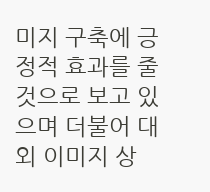미지 구축에 긍정적 효과를 줄 것으로 보고 있으며 더불어 대외 이미지 상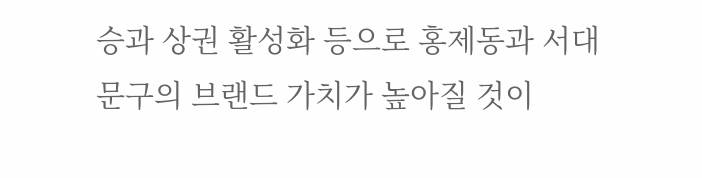승과 상권 활성화 등으로 홍제동과 서대문구의 브랜드 가치가 높아질 것이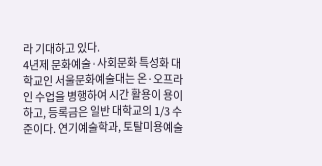라 기대하고 있다.
4년제 문화예술·사회문화 특성화 대학교인 서울문화예술대는 온·오프라인 수업을 병행하여 시간 활용이 용이하고, 등록금은 일반 대학교의 1/3 수준이다. 연기예술학과, 토탈미용예술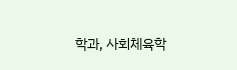학과, 사회체육학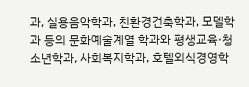과, 실용음악학과, 친환경건축학과, 모델학과 등의 문화예술계열 학과와 평생교육·청소년학과, 사회복지학과, 호텔외식경영학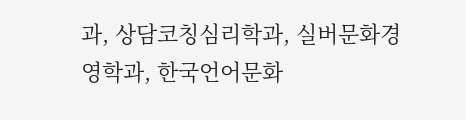과, 상담코칭심리학과, 실버문화경영학과, 한국언어문화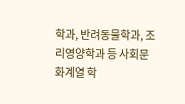학과, 반려동물학과, 조리영양학과 등 사회문화계열 학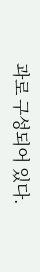과로 구성되어 있다.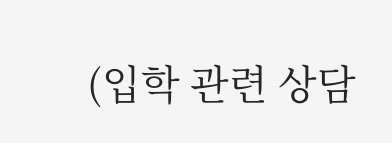(입학 관련 상담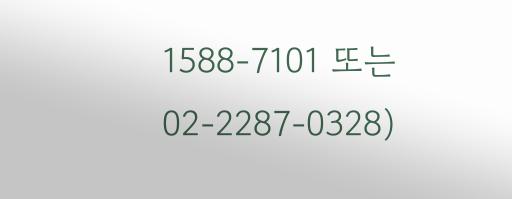1588-7101 또는 02-2287-0328)